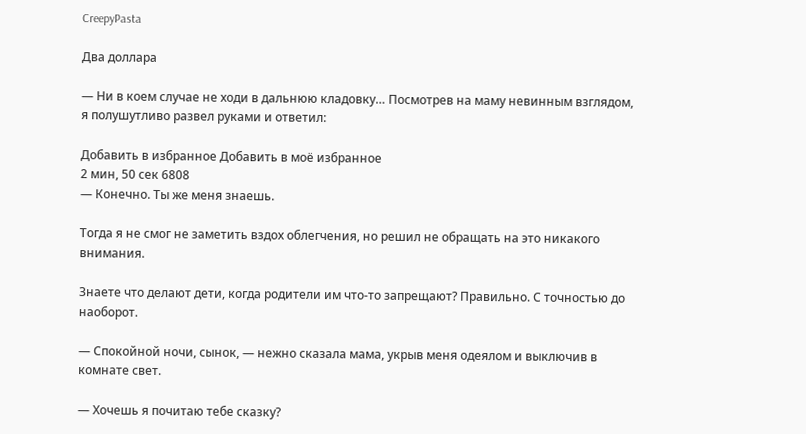CreepyPasta

Два доллара

— Ни в коем случае не ходи в дальнюю кладовку… Посмотрев на маму невинным взглядом, я полушутливо развел руками и ответил:

Добавить в избранное Добавить в моё избранное
2 мин, 50 сек 6808
— Конечно. Ты же меня знаешь.

Тогда я не смог не заметить вздох облегчения, но решил не обращать на это никакого внимания.

Знаете что делают дети, когда родители им что-то запрещают? Правильно. С точностью до наоборот.

— Спокойной ночи, сынок, — нежно сказала мама, укрыв меня одеялом и выключив в комнате свет.

— Хочешь я почитаю тебе сказку?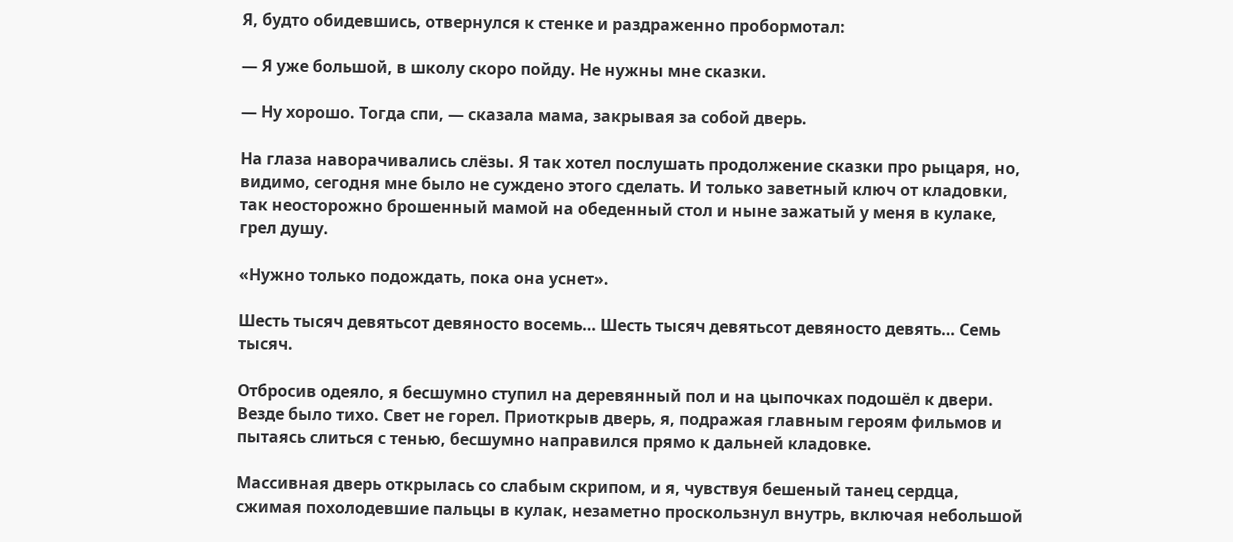Я, будто обидевшись, отвернулся к стенке и раздраженно пробормотал:

— Я уже большой, в школу скоро пойду. Не нужны мне сказки.

— Ну хорошо. Тогда спи, — сказала мама, закрывая за собой дверь.

На глаза наворачивались слёзы. Я так хотел послушать продолжение сказки про рыцаря, но, видимо, сегодня мне было не суждено этого сделать. И только заветный ключ от кладовки, так неосторожно брошенный мамой на обеденный стол и ныне зажатый у меня в кулаке, грел душу.

«Нужно только подождать, пока она уснет».

Шесть тысяч девятьсот девяносто восемь… Шесть тысяч девятьсот девяносто девять… Семь тысяч.

Отбросив одеяло, я бесшумно ступил на деревянный пол и на цыпочках подошёл к двери. Везде было тихо. Свет не горел. Приоткрыв дверь, я, подражая главным героям фильмов и пытаясь слиться с тенью, бесшумно направился прямо к дальней кладовке.

Массивная дверь открылась со слабым скрипом, и я, чувствуя бешеный танец сердца, сжимая похолодевшие пальцы в кулак, незаметно проскользнул внутрь, включая небольшой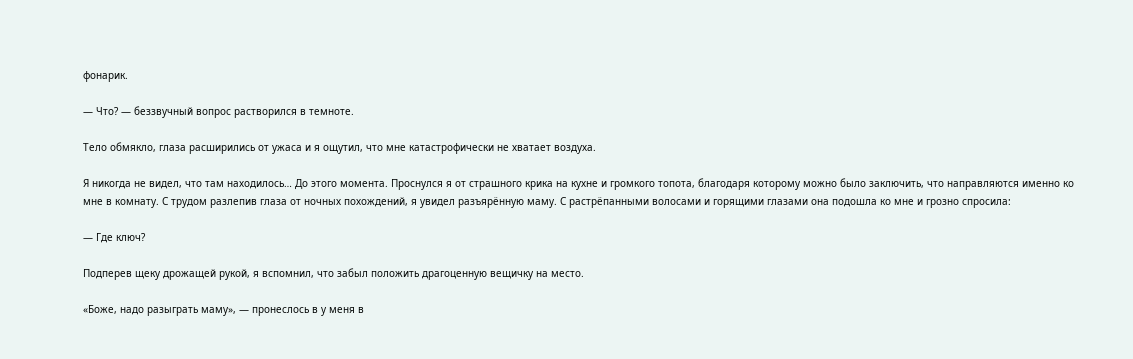фонарик.

— Что? — беззвучный вопрос растворился в темноте.

Тело обмякло, глаза расширились от ужаса и я ощутил, что мне катастрофически не хватает воздуха.

Я никогда не видел, что там находилось… До этого момента. Проснулся я от страшного крика на кухне и громкого топота, благодаря которому можно было заключить, что направляются именно ко мне в комнату. С трудом разлепив глаза от ночных похождений, я увидел разъярённую маму. С растрёпанными волосами и горящими глазами она подошла ко мне и грозно спросила:

— Где ключ?

Подперев щеку дрожащей рукой, я вспомнил, что забыл положить драгоценную вещичку на место.

«Боже, надо разыграть маму», — пронеслось в у меня в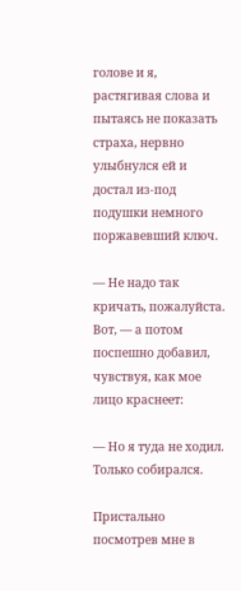голове и я, растягивая слова и пытаясь не показать страха, нервно улыбнулся ей и достал из-под подушки немного поржавевший ключ.

— Не надо так кричать, пожалуйста. Вот, — а потом поспешно добавил, чувствуя, как мое лицо краснеет:

— Но я туда не ходил. Только собирался.

Пристально посмотрев мне в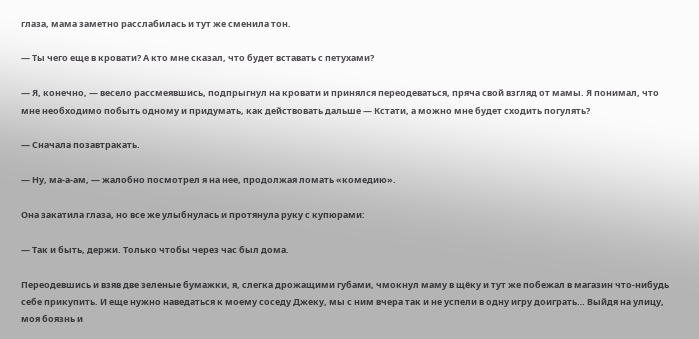глаза, мама заметно расслабилась и тут же сменила тон.

— Ты чего еще в кровати? А кто мне сказал, что будет вставать с петухами?

— Я, конечно, — весело рассмеявшись, подпрыгнул на кровати и принялся переодеваться, пряча свой взгляд от мамы. Я понимал, что мне необходимо побыть одному и придумать, как действовать дальше — Кстати, а можно мне будет сходить погулять?

— Сначала позавтракать.

— Ну, ма-а-ам, — жалобно посмотрел я на нее, продолжая ломать «комедию».

Она закатила глаза, но все же улыбнулась и протянула руку с купюрами:

— Так и быть, держи. Только чтобы через час был дома.

Переодевшись и взяв две зеленые бумажки, я, слегка дрожащими губами, чмокнул маму в щёку и тут же побежал в магазин что-нибудь себе прикупить. И еще нужно наведаться к моему соседу Джеку, мы с ним вчера так и не успели в одну игру доиграть… Выйдя на улицу, моя боязнь и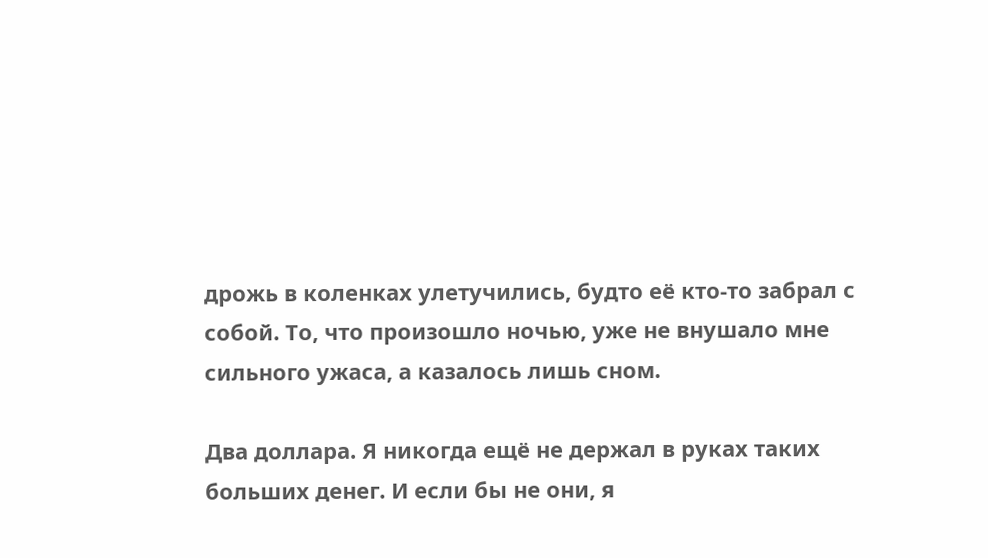дрожь в коленках улетучились, будто её кто-то забрал с собой. То, что произошло ночью, уже не внушало мне сильного ужаса, а казалось лишь сном.

Два доллара. Я никогда ещё не держал в руках таких больших денег. И если бы не они, я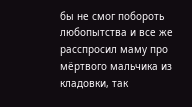бы не смог побороть любопытства и все же расспросил маму про мёртвого мальчика из кладовки, так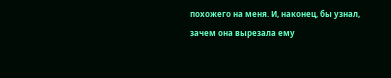похожего на меня. И, наконец, бы узнал, зачем она вырезала ему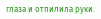глаза и отпилила руки.